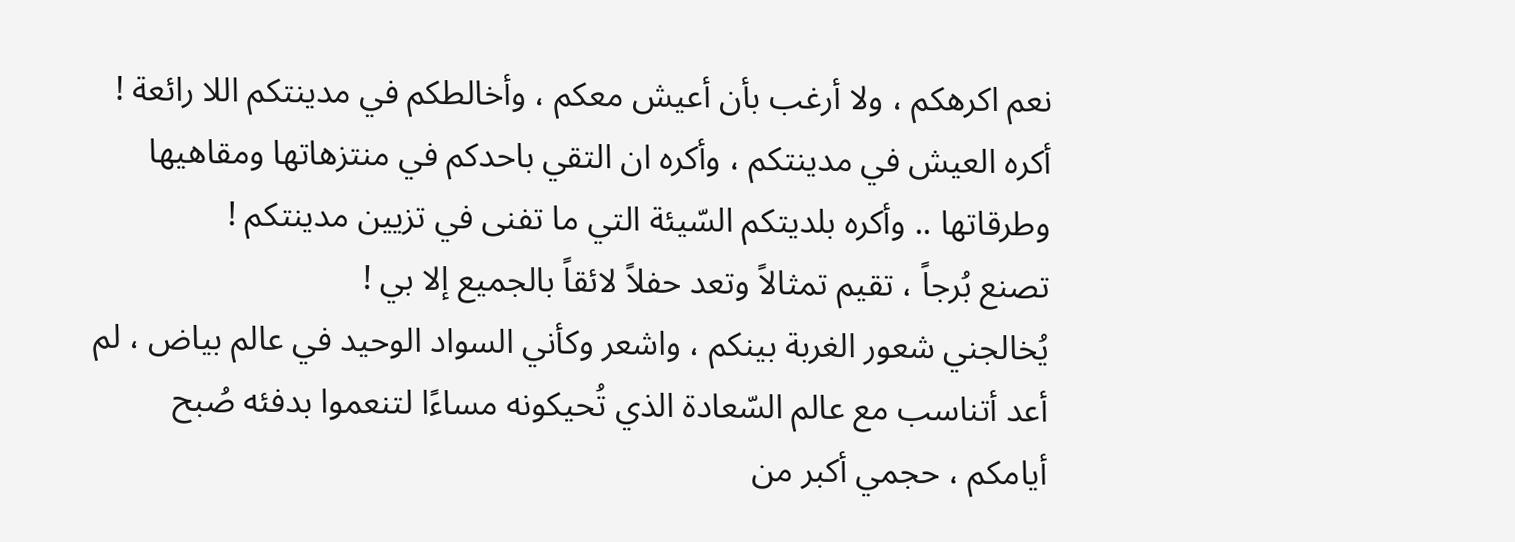نعم اكرهكم ، ولا أرغب بأن أعيش معكم ، وأخالطكم في مدينتكم اللا رائعة !
أكره العيش في مدينتكم ، وأكره ان التقي باحدكم في منتزهاتها ومقاهيها وطرقاتها .. وأكره بلديتكم السّيئة التي ما تفنى في تزيين مدينتكم !
تصنع بُرجاً ، تقيم تمثالاً وتعد حفلاً لائقاً بالجميع إلا بي !
يُخالجني شعور الغربة بينكم ، واشعر وكأني السواد الوحيد في عالم بياض ، لم أعد أتناسب مع عالم السّعادة الذي تُحيكونه مساءًا لتنعموا بدفئه صُبح
أيامكم ، حجمي أكبر من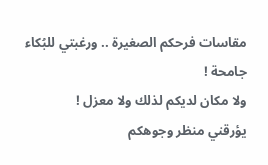مقاسات فرحكم الصغيرة .. ورغبتي للبُكاء جامحة !
ولا مكان لديكم لذلك ولا معزل !
يؤرقني منظر وجوهكم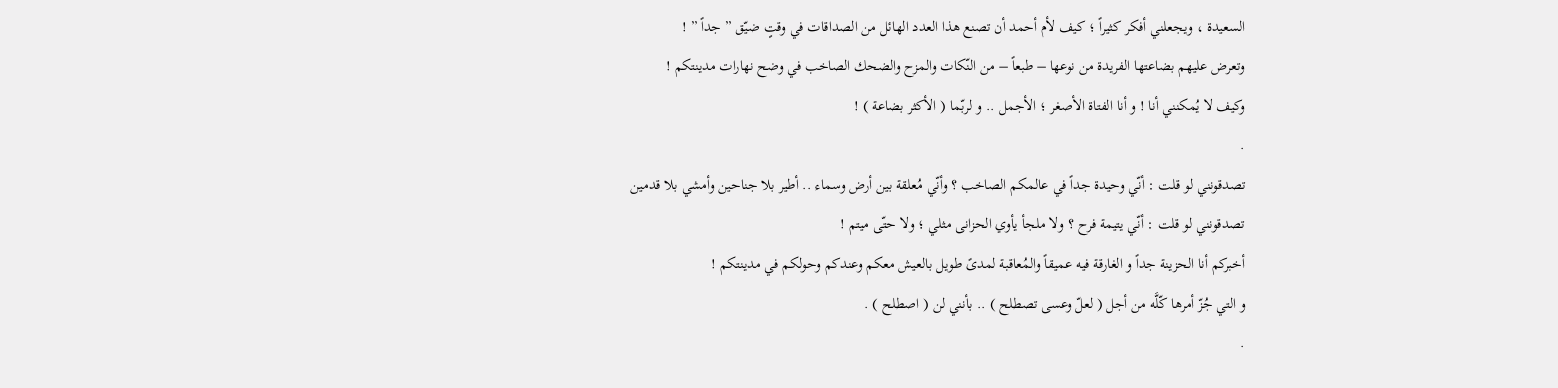السعيدة ، ويجعلني أفكر كثيراً ؛ كيف لأم أحمد أن تصنع هذا العدد الهائل من الصداقات في وقتٍ ضيّق ” جداً ” !
وتعرض عليهم بضاعتها الفريدة من نوعها – طبعاً – من النّكات والمزح والضحك الصاخب في وضح نهارات مدينتكم !
وكيف لا يُمكنني أنا ! و أنا الفتاة الأصغر ؛ الأجمل .. و لربّما ( الأكثر بضاعة ) !
.
تصدقونني لو قلت : أنّي وحيدة جداً في عالمكم الصاخب ؟ وأنّي مُعلقة بين أرض وسماء .. أطير بلا جناحين وأمشي بلا قدمين
تصدقونني لو قلت : أنّي يتيمة فرح ؟ ولا ملجأ يأوي الحزانى مثلي ؛ ولا حتّى ميتم !
أخبركم أنا الحزينة جداً و الغارقة فيه عميقاً والمُعاقبة لمدىً طويل بالعيش معكم وعندكم وحولكم في مدينتكم !
و التي جُزّ أمرها كّلَّه من أجل ( لعلّ وعسى تصطلح ) .. بأنني لن ( اصطلح ) .
.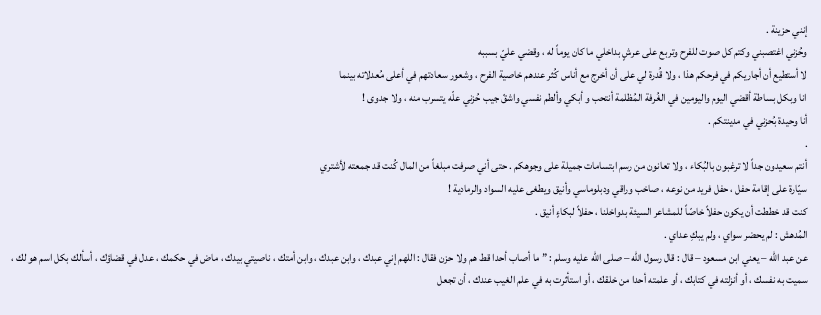إنني حزينة .
وحُزني اغتصبني وكتم كل صوت للفرح وتربع على عرشٍ بداخلي ما كان يوماً له ، وقضي عليّ بسببه
لا أستطيع أن أجاريكم في فرحكم هذا ، ولا قُدرة لي على أن أخرج مع أناس كُثر عندهم خاصية الفرح ، وشعور سعادتهم في أعلى مُعدلاته بينما
انا وبكل بساطة أقضي اليوم واليومين في الغُرفة المُظلمة أنتحب و أبكي وألطم نفسي واشقّ جيب حُزني علّه يتسرب منه ، ولا جدوى !
أنا وحيدة بُحزني في مدينتكم .
.
أنتم سعيدون جداً لا ترغبون بالبُكاء ، ولا تعانون من رسم ابتسامات جميلة على وجوهكم . حتى أني صرفت مبلغاً من المال كُنت قد جمعته لأشتري
سيّارة على إقامة حفل ، حفل فريد من نوعه ، صاخب وراقي ودبلوماسي وأنيق ويطغى عليه السواد والرمادية !
كنت قد خططت أن يكون حفلاً خاصّاً للمشاعر السيئة بدواخلنا ، حفلاً لبكاءٍ أنيق .
المُدهش : لم يحضر سواي ، ولم يبكِ عداي .
عن عبد الله – يعني ابن مسعود – قال : قال رسول الله – صلى الله عليه وسلم : ” ما أصاب أحدا قط هم ولا حزن فقال : اللهم إني عبدك ، وابن عبدك ، وابن أمتك ، ناصيتي بيدك ، ماض في حكمك ، عدل في قضاؤك ، أسألك بكل اسم هو لك ، سميت به نفسك ، أو أنزلته في كتابك ، أو علمته أحدا من خلقك ، أو استأثرت به في علم الغيب عندك ، أن تجعل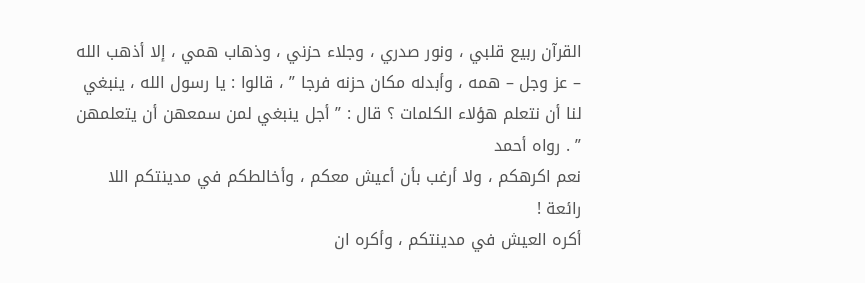القرآن ربيع قلبي ، ونور صدري ، وجلاء حزني ، وذهاب همي ، إلا أذهب الله – عز وجل – همه ، وأبدله مكان حزنه فرجا ” ، قالوا : يا رسول الله ، ينبغي لنا أن نتعلم هؤلاء الكلمات ؟ قال : ” أجل ينبغي لمن سمعهن أن يتعلمهن ” . رواه أحمد
نعم اكرهكم ، ولا أرغب بأن أعيش معكم ، وأخالطكم في مدينتكم اللا رائعة !
أكره العيش في مدينتكم ، وأكره ان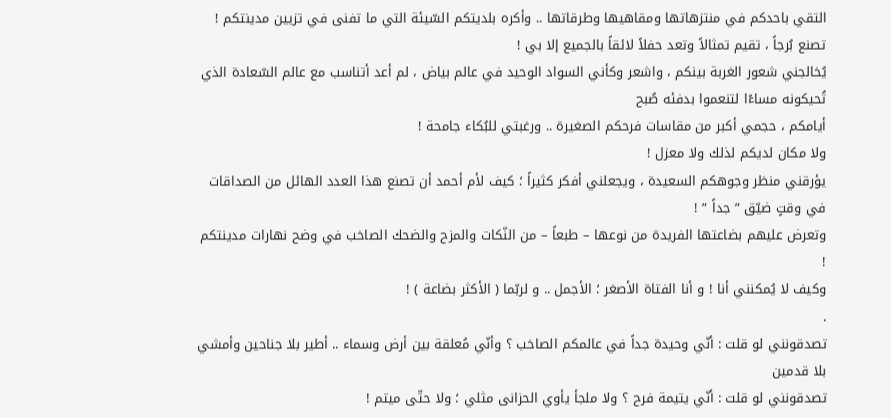التقي باحدكم في منتزهاتها ومقاهيها وطرقاتها .. وأكره بلديتكم السّيئة التي ما تفنى في تزيين مدينتكم !
تصنع بُرجاً ، تقيم تمثالاً وتعد حفلاً لائقاً بالجميع إلا بي !
يُخالجني شعور الغربة بينكم ، واشعر وكأني السواد الوحيد في عالم بياض ، لم أعد أتناسب مع عالم السّعادة الذي تُحيكونه مساءًا لتنعموا بدفئه صُبح
أيامكم ، حجمي أكبر من مقاسات فرحكم الصغيرة .. ورغبتي للبُكاء جامحة !
ولا مكان لديكم لذلك ولا معزل !
يؤرقني منظر وجوهكم السعيدة ، ويجعلني أفكر كثيراً ؛ كيف لأم أحمد أن تصنع هذا العدد الهائل من الصداقات في وقتٍ ضيّق ” جداً ” !
وتعرض عليهم بضاعتها الفريدة من نوعها – طبعاً – من النّكات والمزح والضحك الصاخب في وضح نهارات مدينتكم !
وكيف لا يُمكنني أنا ! و أنا الفتاة الأصغر ؛ الأجمل .. و لربّما ( الأكثر بضاعة ) !
.
تصدقونني لو قلت : أنّي وحيدة جداً في عالمكم الصاخب ؟ وأنّي مُعلقة بين أرض وسماء .. أطير بلا جناحين وأمشي بلا قدمين
تصدقونني لو قلت : أنّي يتيمة فرح ؟ ولا ملجأ يأوي الحزانى مثلي ؛ ولا حتّى ميتم !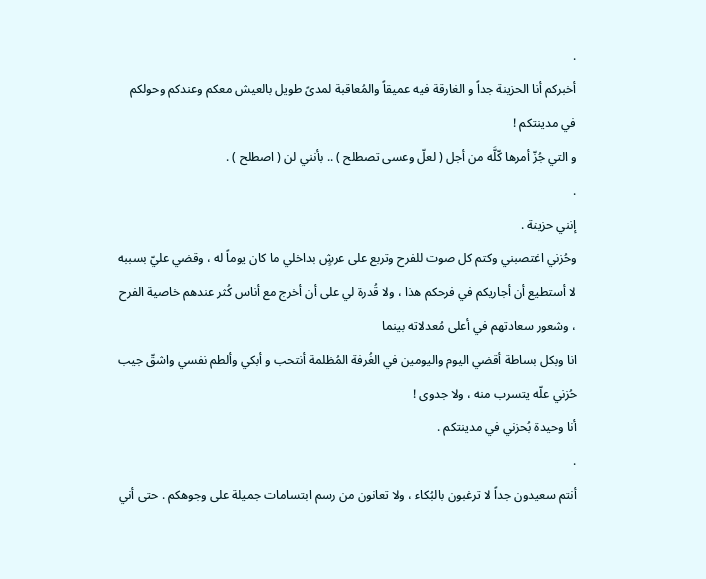.
أخبركم أنا الحزينة جداً و الغارقة فيه عميقاً والمُعاقبة لمدىً طويل بالعيش معكم وعندكم وحولكم في مدينتكم !
و التي جُزّ أمرها كّلَّه من أجل ( لعلّ وعسى تصطلح ) .. بأنني لن ( اصطلح ) .
.
إنني حزينة .
وحُزني اغتصبني وكتم كل صوت للفرح وتربع على عرشٍ بداخلي ما كان يوماً له ، وقضي عليّ بسببه
لا أستطيع أن أجاريكم في فرحكم هذا ، ولا قُدرة لي على أن أخرج مع أناس كُثر عندهم خاصية الفرح ، وشعور سعادتهم في أعلى مُعدلاته بينما
انا وبكل بساطة أقضي اليوم واليومين في الغُرفة المُظلمة أنتحب و أبكي وألطم نفسي واشقّ جيب حُزني علّه يتسرب منه ، ولا جدوى !
أنا وحيدة بُحزني في مدينتكم .
.
أنتم سعيدون جداً لا ترغبون بالبُكاء ، ولا تعانون من رسم ابتسامات جميلة على وجوهكم . حتى أني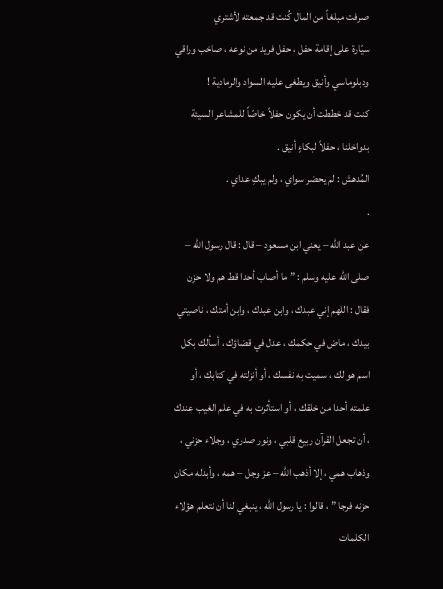صرفت مبلغاً من المال كُنت قد جمعته لأشتري
سيّارة على إقامة حفل ، حفل فريد من نوعه ، صاخب وراقي ودبلوماسي وأنيق ويطغى عليه السواد والرمادية !
كنت قد خططت أن يكون حفلاً خاصّاً للمشاعر السيئة بدواخلنا ، حفلاً لبكاءٍ أنيق .
المُدهش : لم يحضر سواي ، ولم يبكِ عداي .
.
عن عبد الله – يعني ابن مسعود – قال : قال رسول الله – صلى الله عليه وسلم : ” ما أصاب أحدا قط هم ولا حزن فقال : اللهم إني عبدك ، وابن عبدك ، وابن أمتك ، ناصيتي بيدك ، ماض في حكمك ، عدل في قضاؤك ، أسألك بكل اسم هو لك ، سميت به نفسك ، أو أنزلته في كتابك ، أو علمته أحدا من خلقك ، أو استأثرت به في علم الغيب عندك ، أن تجعل القرآن ربيع قلبي ، ونور صدري ، وجلاء حزني ، وذهاب همي ، إلا أذهب الله – عز وجل – همه ، وأبدله مكان حزنه فرجا ” ، قالوا : يا رسول الله ، ينبغي لنا أن نتعلم هؤلاء الكلمات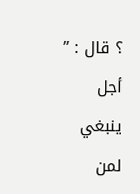؟ قال : ” أجل ينبغي لمن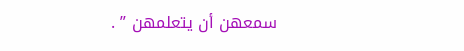سمعهن أن يتعلمهن ” .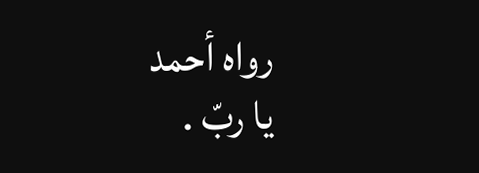رواه أحمد
يا ربّ .